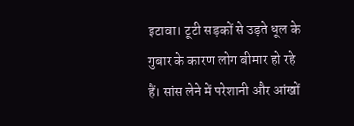इटावा। टूटी सड़कों से उड़ते धूल के गुबार के कारण लोग बीमार हो रहे हैं। सांस लेने में परेशानी और आंखों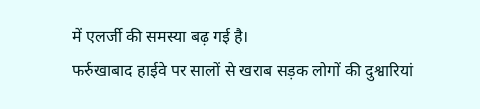में एलर्जी की समस्या बढ़ गई है।
फर्रुखाबाद हाईवे पर सालों से खराब सड़क लोगों की दुश्वारियां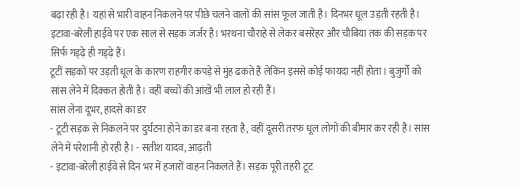बढ़ा रही है। यहां से भारी वाहन निकलने पर पीछे चलने वालों की सांस फूल जाती है। दिनभर धूल उड़ती रहती है। इटावा-बरेली हाईवे पर एक साल से सड़क जर्जर है। भरथना चौराहे से लेकर बसरेहर और चौबिया तक की सड़क पर सिर्फ गड्ढ़े ही गड्ढ़े हैं।
टूटीं सड़कों पर उड़ती धूल के कारण राहगीर कपड़े से मुंह ढकते हैं लेकिन इससे कोई फायदा नहीं होता। बुजुर्गों को सांस लेने में दिक्कत होती है। वहीं बच्चों की आंखें भी लाल हो रही हैं।
सांस लेना दूभर, हादसे का डर
- टूटी सड़क से निकलने पर दुर्घटना होने का डर बना रहता है, वहीं दूसरी तरफ धूल लोगों की बीमार कर रही है। सांस लेने में परेशानी हो रही है। - सतीश यादव, आढ़ती
- इटावा-बरेली हाईवे से दिन भर में हजारों वाहन निकलते हैं। सड़क पूरी तहरी टूट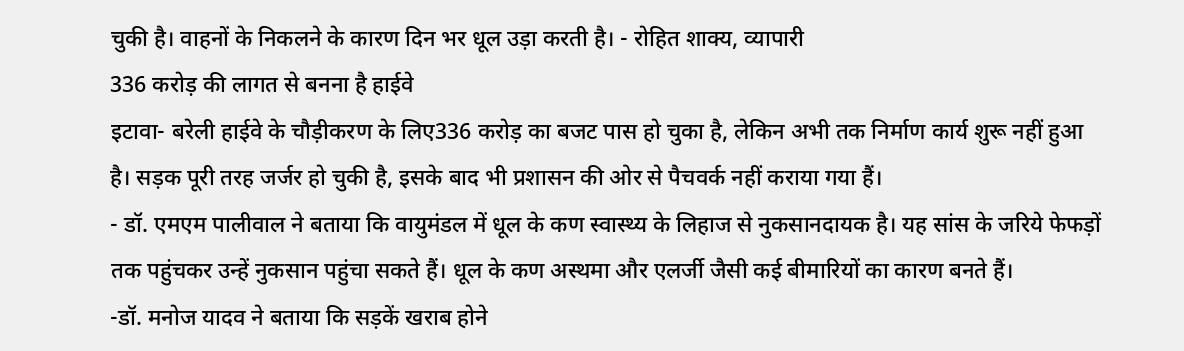चुकी है। वाहनों के निकलने के कारण दिन भर धूल उड़ा करती है। - रोहित शाक्य, व्यापारी
336 करोड़ की लागत से बनना है हाईवे
इटावा- बरेली हाईवे के चौड़ीकरण के लिए336 करोड़ का बजट पास हो चुका है, लेकिन अभी तक निर्माण कार्य शुरू नहीं हुआ है। सड़क पूरी तरह जर्जर हो चुकी है, इसके बाद भी प्रशासन की ओर से पैचवर्क नहीं कराया गया हैं।
- डॉ. एमएम पालीवाल ने बताया कि वायुमंडल में धूल के कण स्वास्थ्य के लिहाज से नुकसानदायक है। यह सांस के जरिये फेफड़ों तक पहुंचकर उन्हें नुकसान पहुंचा सकते हैं। धूल के कण अस्थमा और एलर्जी जैसी कई बीमारियों का कारण बनते हैं।
-डॉ. मनोज यादव ने बताया कि सड़कें खराब होने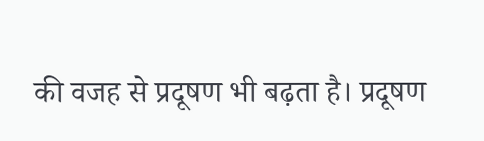की वजह से प्रदूषण भी बढ़ता है। प्रदूषण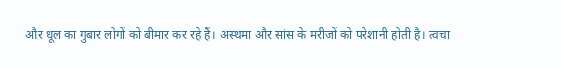और धूल का गुबार लोगों को बीमार कर रहे हैं। अस्थमा और सांस के मरीजों को परेशानी होती है। त्वचा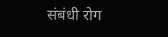संबंधी रोग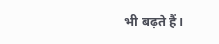भी बढ़ते हैं।